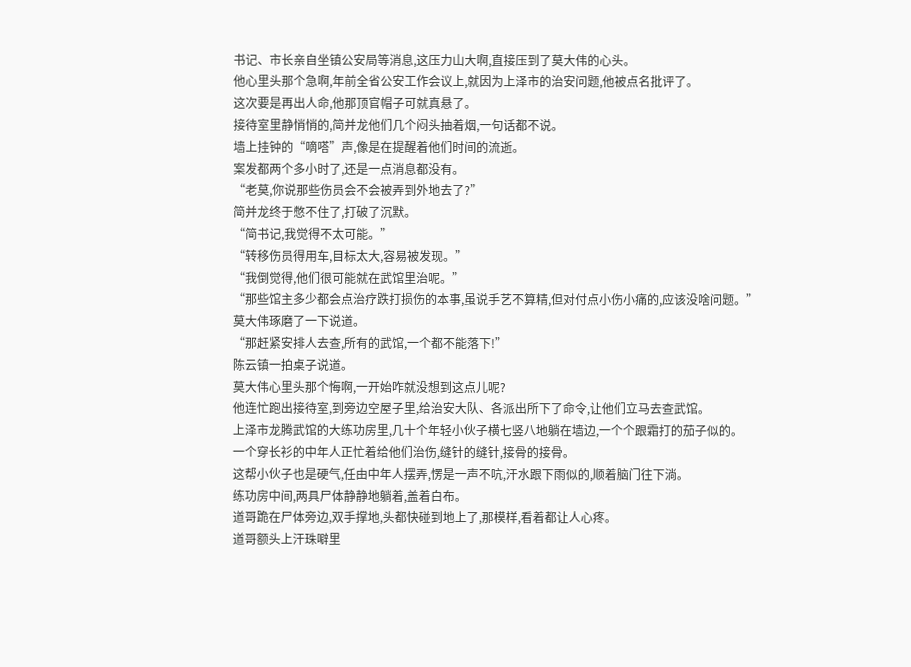书记、市长亲自坐镇公安局等消息,这压力山大啊,直接压到了莫大伟的心头。
他心里头那个急啊,年前全省公安工作会议上,就因为上泽市的治安问题,他被点名批评了。
这次要是再出人命,他那顶官帽子可就真悬了。
接待室里静悄悄的,简并龙他们几个闷头抽着烟,一句话都不说。
墙上挂钟的“嘀嗒”声,像是在提醒着他们时间的流逝。
案发都两个多小时了,还是一点消息都没有。
“老莫,你说那些伤员会不会被弄到外地去了?”
简并龙终于憋不住了,打破了沉默。
“简书记,我觉得不太可能。”
“转移伤员得用车,目标太大,容易被发现。”
“我倒觉得,他们很可能就在武馆里治呢。”
“那些馆主多少都会点治疗跌打损伤的本事,虽说手艺不算精,但对付点小伤小痛的,应该没啥问题。”
莫大伟琢磨了一下说道。
“那赶紧安排人去查,所有的武馆,一个都不能落下!”
陈云镇一拍桌子说道。
莫大伟心里头那个悔啊,一开始咋就没想到这点儿呢?
他连忙跑出接待室,到旁边空屋子里,给治安大队、各派出所下了命令,让他们立马去查武馆。
上泽市龙腾武馆的大练功房里,几十个年轻小伙子横七竖八地躺在墙边,一个个跟霜打的茄子似的。
一个穿长衫的中年人正忙着给他们治伤,缝针的缝针,接骨的接骨。
这帮小伙子也是硬气,任由中年人摆弄,愣是一声不吭,汗水跟下雨似的,顺着脑门往下淌。
练功房中间,两具尸体静静地躺着,盖着白布。
道哥跪在尸体旁边,双手撑地,头都快碰到地上了,那模样,看着都让人心疼。
道哥额头上汗珠噼里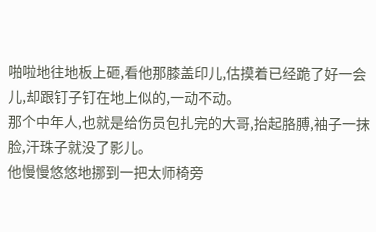啪啦地往地板上砸,看他那膝盖印儿,估摸着已经跪了好一会儿,却跟钉子钉在地上似的,一动不动。
那个中年人,也就是给伤员包扎完的大哥,抬起胳膊,袖子一抹脸,汗珠子就没了影儿。
他慢慢悠悠地挪到一把太师椅旁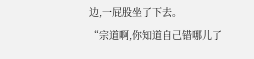边,一屁股坐了下去。
“宗道啊,你知道自己错哪儿了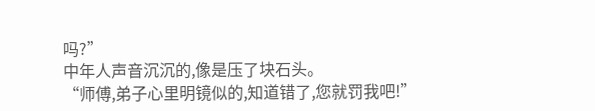吗?”
中年人声音沉沉的,像是压了块石头。
“师傅,弟子心里明镜似的,知道错了,您就罚我吧!”